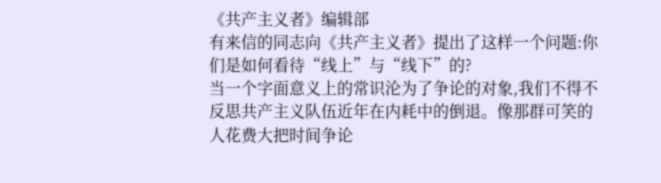《共产主义者》编辑部
有来信的同志向《共产主义者》提出了这样一个问题:你们是如何看待“线上”与“线下”的?
当一个字面意义上的常识沦为了争论的对象,我们不得不反思共产主义队伍近年在内耗中的倒退。像那群可笑的人花费大把时间争论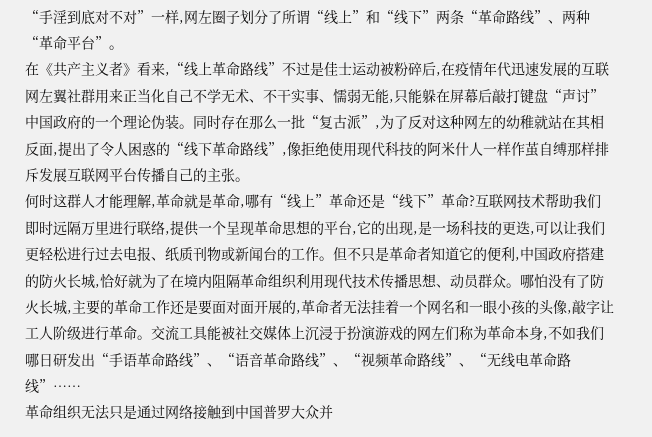“手淫到底对不对”一样,网左圈子划分了所谓“线上”和“线下”两条“革命路线”、两种“革命平台”。
在《共产主义者》看来,“线上革命路线”不过是佳士运动被粉碎后,在疫情年代迅速发展的互联网左翼社群用来正当化自己不学无术、不干实事、懦弱无能,只能躲在屏幕后敲打键盘“声讨”中国政府的一个理论伪装。同时存在那么一批“复古派”,为了反对这种网左的幼稚就站在其相反面,提出了令人困惑的“线下革命路线”,像拒绝使用现代科技的阿米什人一样作茧自缚那样排斥发展互联网平台传播自己的主张。
何时这群人才能理解,革命就是革命,哪有“线上”革命还是“线下”革命?互联网技术帮助我们即时远隔万里进行联络,提供一个呈现革命思想的平台,它的出现,是一场科技的更迭,可以让我们更轻松进行过去电报、纸质刊物或新闻台的工作。但不只是革命者知道它的便利,中国政府搭建的防火长城,恰好就为了在境内阻隔革命组织利用现代技术传播思想、动员群众。哪怕没有了防火长城,主要的革命工作还是要面对面开展的,革命者无法挂着一个网名和一眼小孩的头像,敲字让工人阶级进行革命。交流工具能被社交媒体上沉浸于扮演游戏的网左们称为革命本身,不如我们哪日研发出“手语革命路线”、“语音革命路线”、“视频革命路线”、“无线电革命路线”……
革命组织无法只是通过网络接触到中国普罗大众并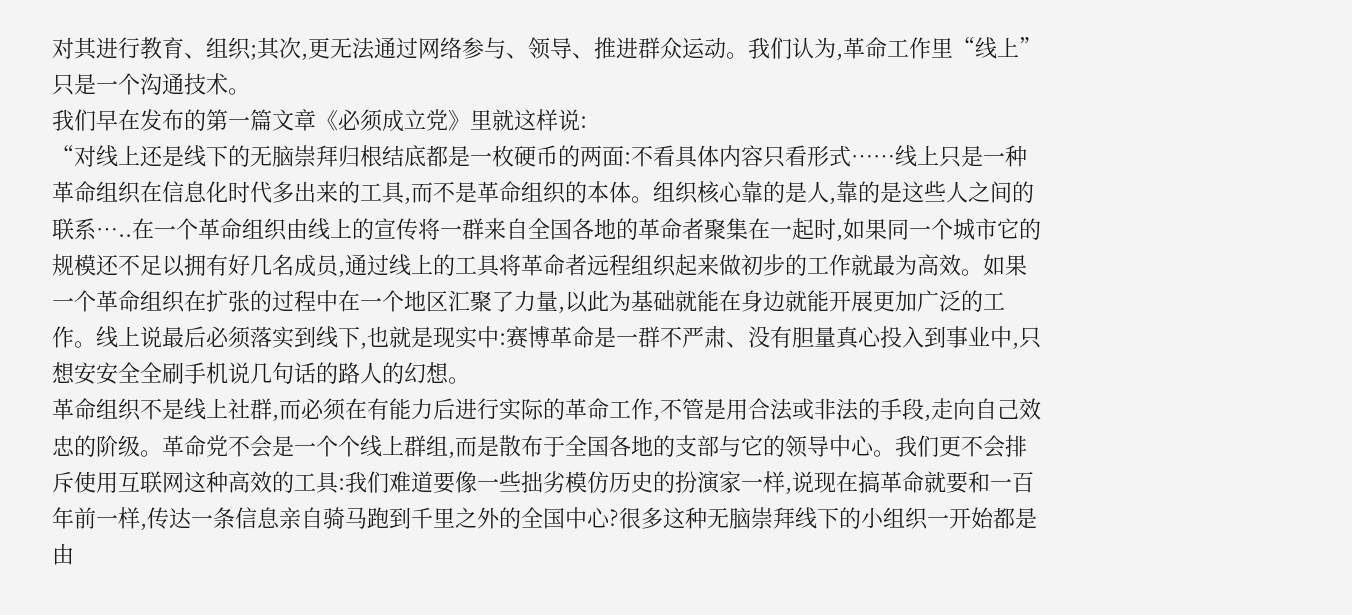对其进行教育、组织;其次,更无法通过网络参与、领导、推进群众运动。我们认为,革命工作里“线上”只是一个沟通技术。
我们早在发布的第一篇文章《必须成立党》里就这样说:
“对线上还是线下的无脑崇拜归根结底都是一枚硬币的两面:不看具体内容只看形式……线上只是一种革命组织在信息化时代多出来的工具,而不是革命组织的本体。组织核心靠的是人,靠的是这些人之间的联系…..在一个革命组织由线上的宣传将一群来自全国各地的革命者聚集在一起时,如果同一个城市它的规模还不足以拥有好几名成员,通过线上的工具将革命者远程组织起来做初步的工作就最为高效。如果一个革命组织在扩张的过程中在一个地区汇聚了力量,以此为基础就能在身边就能开展更加广泛的工作。线上说最后必须落实到线下,也就是现实中:赛博革命是一群不严肃、没有胆量真心投入到事业中,只想安安全全刷手机说几句话的路人的幻想。
革命组织不是线上社群,而必须在有能力后进行实际的革命工作,不管是用合法或非法的手段,走向自己效忠的阶级。革命党不会是一个个线上群组,而是散布于全国各地的支部与它的领导中心。我们更不会排斥使用互联网这种高效的工具:我们难道要像一些拙劣模仿历史的扮演家一样,说现在搞革命就要和一百年前一样,传达一条信息亲自骑马跑到千里之外的全国中心?很多这种无脑崇拜线下的小组织一开始都是由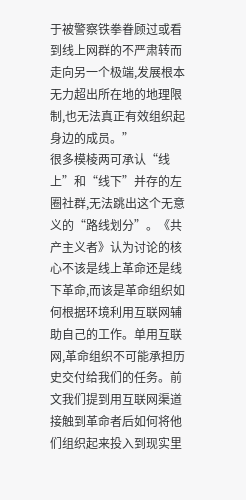于被警察铁拳眷顾过或看到线上网群的不严肃转而走向另一个极端,发展根本无力超出所在地的地理限制,也无法真正有效组织起身边的成员。”
很多模棱两可承认“线上”和“线下”并存的左圈社群,无法跳出这个无意义的“路线划分”。《共产主义者》认为讨论的核心不该是线上革命还是线下革命,而该是革命组织如何根据环境利用互联网辅助自己的工作。单用互联网,革命组织不可能承担历史交付给我们的任务。前文我们提到用互联网渠道接触到革命者后如何将他们组织起来投入到现实里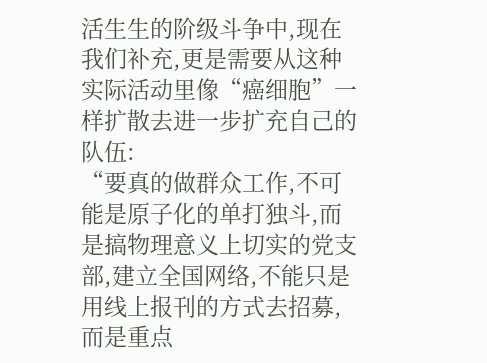活生生的阶级斗争中,现在我们补充,更是需要从这种实际活动里像“癌细胞”一样扩散去进一步扩充自己的队伍:
“要真的做群众工作,不可能是原子化的单打独斗,而是搞物理意义上切实的党支部,建立全国网络,不能只是用线上报刊的方式去招募,而是重点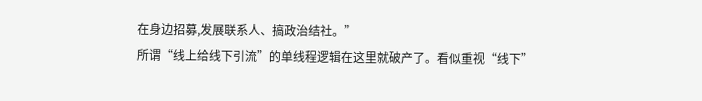在身边招募,发展联系人、搞政治结社。”
所谓“线上给线下引流”的单线程逻辑在这里就破产了。看似重视“线下”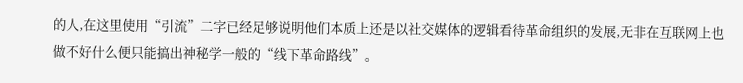的人,在这里使用“引流”二字已经足够说明他们本质上还是以社交媒体的逻辑看待革命组织的发展,无非在互联网上也做不好什么便只能搞出神秘学一般的“线下革命路线”。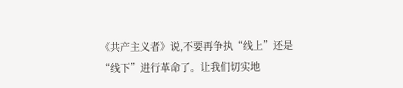《共产主义者》说,不要再争执“线上”还是“线下”进行革命了。让我们切实地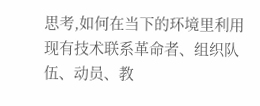思考,如何在当下的环境里利用现有技术联系革命者、组织队伍、动员、教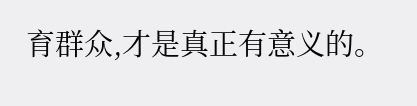育群众,才是真正有意义的。